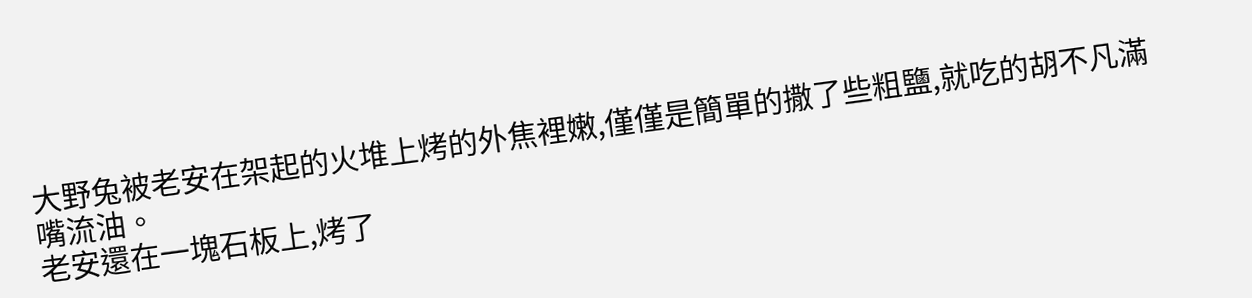大野兔被老安在架起的火堆上烤的外焦裡嫩,僅僅是簡單的撒了些粗鹽,就吃的胡不凡滿嘴流油。
老安還在一塊石板上,烤了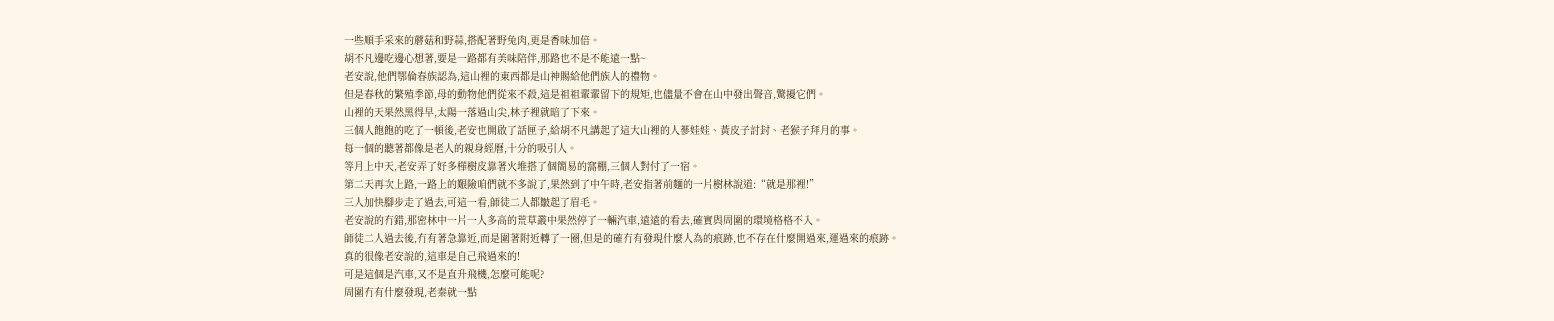一些順手采來的蘑菇和野蒜,搭配著野兔肉,更是香味加倍。
胡不凡邊吃邊心想著,要是一路都有美味陪伴,那路也不是不能遠一點~
老安說,他們鄂倫春族認為,這山裡的東西都是山神賜給他們族人的禮物。
但是春秋的繁殖季節,母的動物他們從來不殺,這是祖祖輩輩留下的規矩,也儘量不會在山中發出聲音,驚擾它們。
山裡的天果然黑得早,太陽一落過山尖,林子裡就暗了下來。
三個人飽飽的吃了一頓後,老安也開啟了話匣子,給胡不凡講起了這大山裡的人蔘娃娃、黃皮子討封、老猴子拜月的事。
每一個的聽著都像是老人的親身經曆,十分的吸引人。
等月上中天,老安弄了好多樺樹皮靠著火堆搭了個簡易的窩棚,三個人對付了一宿。
第二天再次上路,一路上的艱險咱們就不多說了,果然到了中午時,老安指著前麵的一片樹林說道:“就是那裡!”
三人加快腳步走了過去,可這一看,師徒二人都皺起了眉毛。
老安說的冇錯,那密林中一片一人多高的荒草叢中果然停了一輛汽車,遠遠的看去,確實與周圍的環境格格不入。
師徒二人過去後,冇有著急靠近,而是圍著附近轉了一圈,但是的確冇有發現什麼人為的痕跡,也不存在什麼開過來,運過來的痕跡。
真的很像老安說的,這車是自己飛過來的!
可是這個是汽車,又不是直升飛機,怎麼可能呢?
周圍冇有什麼發現,老秦就一點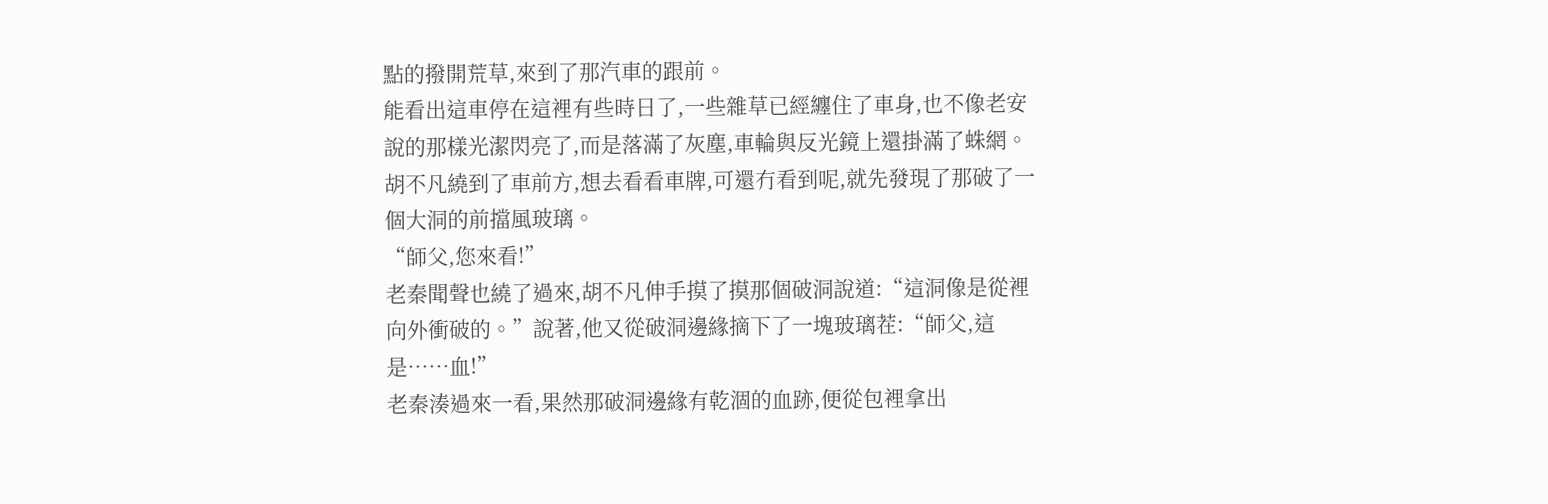點的撥開荒草,來到了那汽車的跟前。
能看出這車停在這裡有些時日了,一些雜草已經纏住了車身,也不像老安說的那樣光潔閃亮了,而是落滿了灰塵,車輪與反光鏡上還掛滿了蛛網。
胡不凡繞到了車前方,想去看看車牌,可還冇看到呢,就先發現了那破了一個大洞的前擋風玻璃。
“師父,您來看!”
老秦聞聲也繞了過來,胡不凡伸手摸了摸那個破洞說道:“這洞像是從裡向外衝破的。”說著,他又從破洞邊緣摘下了一塊玻璃茬:“師父,這是……血!”
老秦湊過來一看,果然那破洞邊緣有乾涸的血跡,便從包裡拿出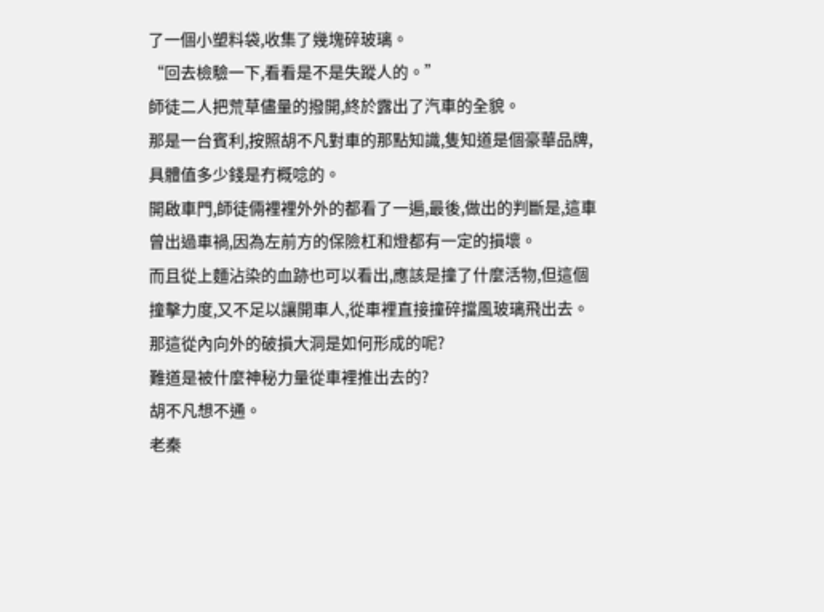了一個小塑料袋,收集了幾塊碎玻璃。
“回去檢驗一下,看看是不是失蹤人的。”
師徒二人把荒草儘量的撥開,終於露出了汽車的全貌。
那是一台賓利,按照胡不凡對車的那點知識,隻知道是個豪華品牌,具體值多少錢是冇概唸的。
開啟車門,師徒倆裡裡外外的都看了一遍,最後,做出的判斷是,這車曾出過車禍,因為左前方的保險杠和燈都有一定的損壞。
而且從上麵沾染的血跡也可以看出,應該是撞了什麼活物,但這個撞擊力度,又不足以讓開車人,從車裡直接撞碎擋風玻璃飛出去。
那這從內向外的破損大洞是如何形成的呢?
難道是被什麼神秘力量從車裡推出去的?
胡不凡想不通。
老秦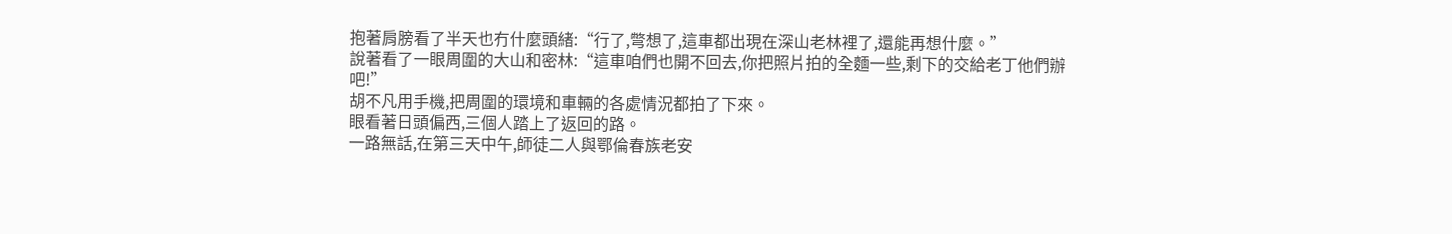抱著肩膀看了半天也冇什麼頭緒:“行了,彆想了,這車都出現在深山老林裡了,還能再想什麼。”
說著看了一眼周圍的大山和密林:“這車咱們也開不回去,你把照片拍的全麵一些,剩下的交給老丁他們辦吧!”
胡不凡用手機,把周圍的環境和車輛的各處情況都拍了下來。
眼看著日頭偏西,三個人踏上了返回的路。
一路無話,在第三天中午,師徒二人與鄂倫春族老安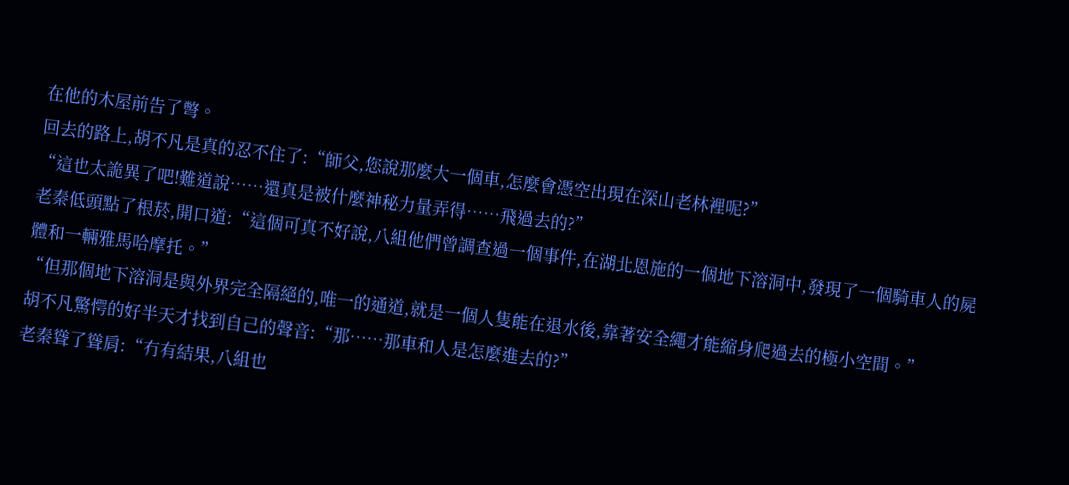在他的木屋前告了彆。
回去的路上,胡不凡是真的忍不住了:“師父,您說那麼大一個車,怎麼會憑空出現在深山老林裡呢?”
“這也太詭異了吧!難道說……還真是被什麼神秘力量弄得……飛過去的?”
老秦低頭點了根菸,開口道:“這個可真不好說,八組他們曾調查過一個事件,在湖北恩施的一個地下溶洞中,發現了一個騎車人的屍體和一輛雅馬哈摩托。”
“但那個地下溶洞是與外界完全隔絕的,唯一的通道,就是一個人隻能在退水後,靠著安全繩才能縮身爬過去的極小空間。”
胡不凡驚愕的好半天才找到自己的聲音:“那……那車和人是怎麼進去的?”
老秦聳了聳肩:“冇有結果,八組也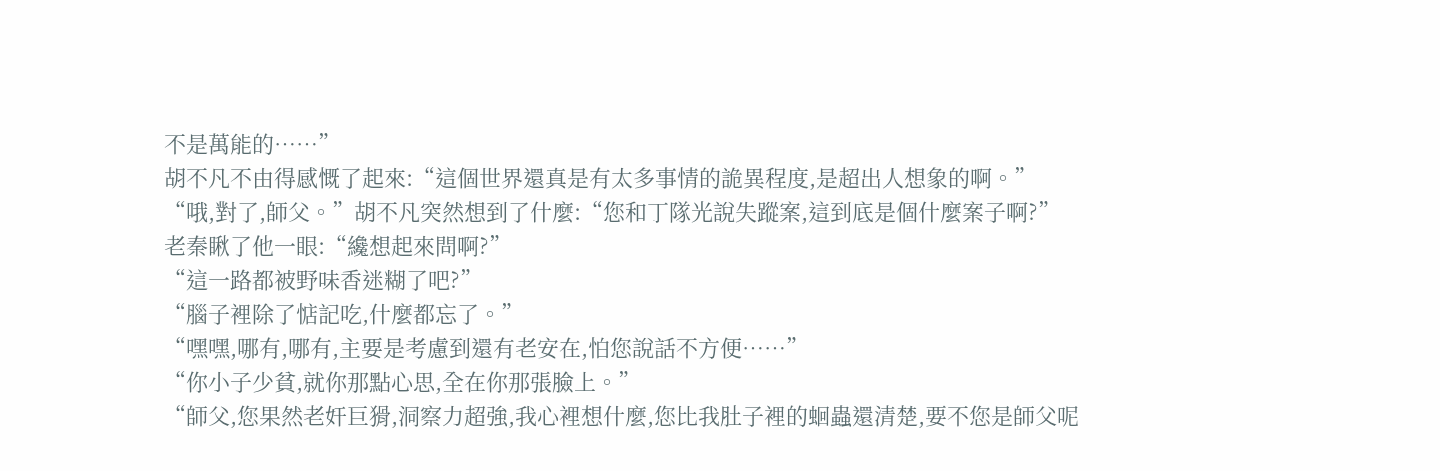不是萬能的……”
胡不凡不由得感慨了起來:“這個世界還真是有太多事情的詭異程度,是超出人想象的啊。”
“哦,對了,師父。”胡不凡突然想到了什麼:“您和丁隊光說失蹤案,這到底是個什麼案子啊?”
老秦瞅了他一眼:“纔想起來問啊?”
“這一路都被野味香迷糊了吧?”
“腦子裡除了惦記吃,什麼都忘了。”
“嘿嘿,哪有,哪有,主要是考慮到還有老安在,怕您說話不方便……”
“你小子少貧,就你那點心思,全在你那張臉上。”
“師父,您果然老奸巨猾,洞察力超強,我心裡想什麼,您比我肚子裡的蛔蟲還清楚,要不您是師父呢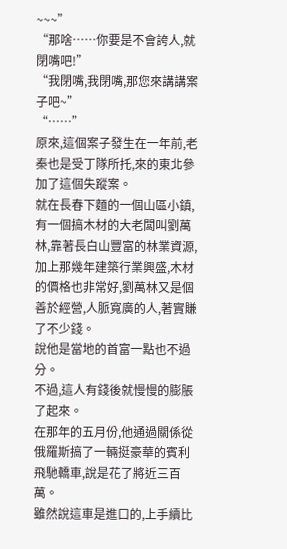~~~”
“那啥……你要是不會誇人,就閉嘴吧!”
“我閉嘴,我閉嘴,那您來講講案子吧~”
“……”
原來,這個案子發生在一年前,老秦也是受丁隊所托,來的東北參加了這個失蹤案。
就在長春下麵的一個山區小鎮,有一個搞木材的大老闆叫劉萬林,靠著長白山豐富的林業資源,加上那幾年建築行業興盛,木材的價格也非常好,劉萬林又是個善於經營,人脈寬廣的人,著實賺了不少錢。
說他是當地的首富一點也不過分。
不過,這人有錢後就慢慢的膨脹了起來。
在那年的五月份,他通過關係從俄羅斯搞了一輛挺豪華的賓利飛馳轎車,說是花了將近三百萬。
雖然說這車是進口的,上手續比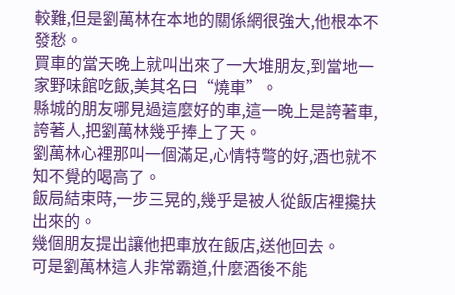較難,但是劉萬林在本地的關係網很強大,他根本不發愁。
買車的當天晚上就叫出來了一大堆朋友,到當地一家野味館吃飯,美其名曰“燒車”。
縣城的朋友哪見過這麼好的車,這一晚上是誇著車,誇著人,把劉萬林幾乎捧上了天。
劉萬林心裡那叫一個滿足,心情特彆的好,酒也就不知不覺的喝高了。
飯局結束時,一步三晃的,幾乎是被人從飯店裡攙扶出來的。
幾個朋友提出讓他把車放在飯店,送他回去。
可是劉萬林這人非常霸道,什麼酒後不能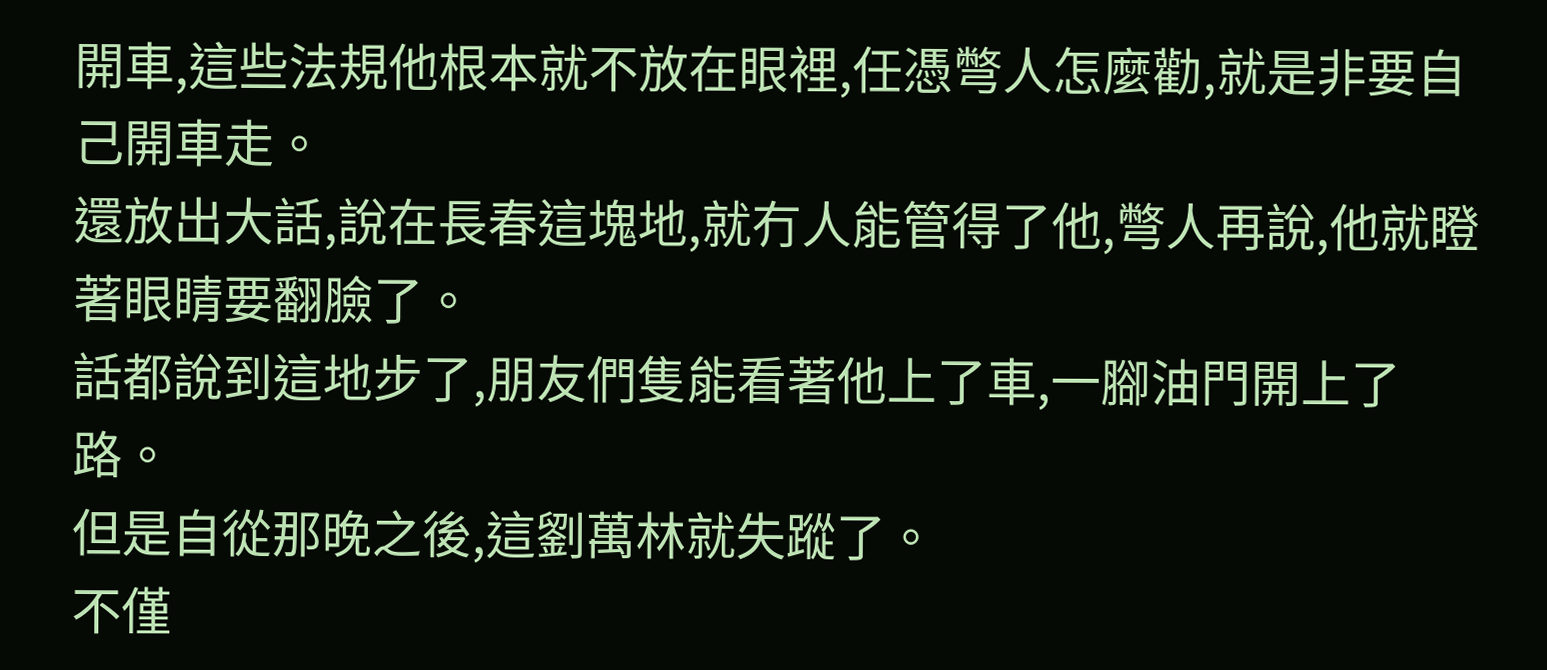開車,這些法規他根本就不放在眼裡,任憑彆人怎麼勸,就是非要自己開車走。
還放出大話,說在長春這塊地,就冇人能管得了他,彆人再說,他就瞪著眼睛要翻臉了。
話都說到這地步了,朋友們隻能看著他上了車,一腳油門開上了路。
但是自從那晚之後,這劉萬林就失蹤了。
不僅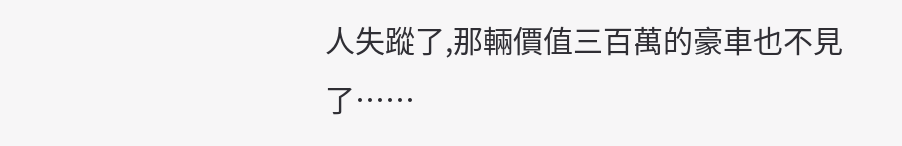人失蹤了,那輛價值三百萬的豪車也不見了……